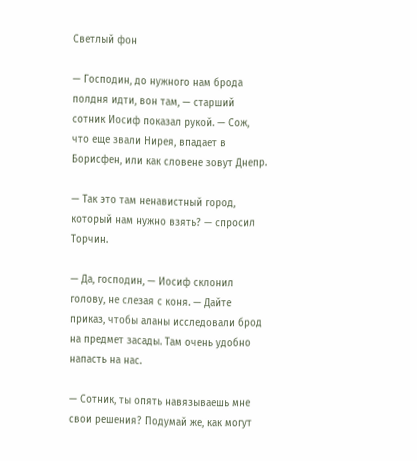Светлый фон

— Господин, до нужного нам брода полдня идти, вон там, — старший сотник Иосиф показал рукой. — Сож, что еще звали Нирея, впадает в Борисфен, или как словене зовут Днепр.

— Так это там ненавистный город, который нам нужно взять? — спросил Торчин.

— Да, господин, — Иосиф склонил голову, не слезая с коня. — Дайте приказ, чтобы аланы исследовали брод на предмет засады. Там очень удобно напасть на нас.

— Сотник, ты опять навязываешь мне свои решения? Подумай же, как могут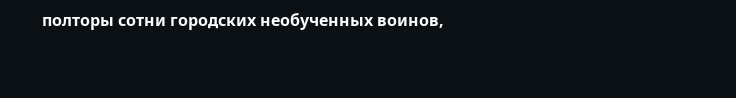полторы сотни городских необученных воинов,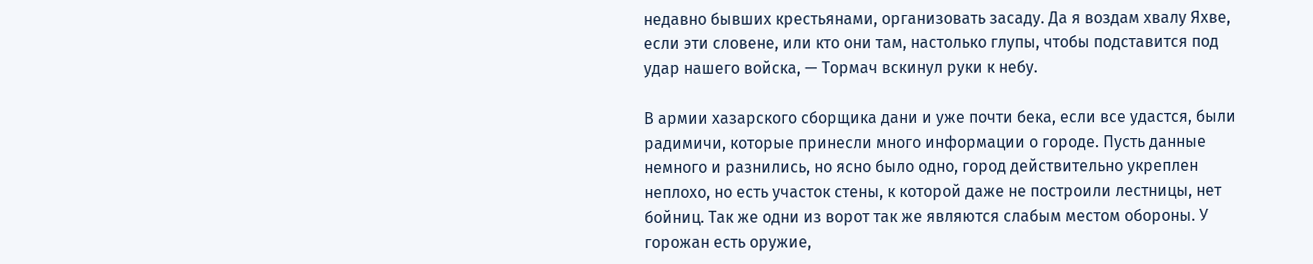недавно бывших крестьянами, организовать засаду. Да я воздам хвалу Яхве, если эти словене, или кто они там, настолько глупы, чтобы подставится под удар нашего войска, — Тормач вскинул руки к небу.

В армии хазарского сборщика дани и уже почти бека, если все удастся, были радимичи, которые принесли много информации о городе. Пусть данные немного и разнились, но ясно было одно, город действительно укреплен неплохо, но есть участок стены, к которой даже не построили лестницы, нет бойниц. Так же одни из ворот так же являются слабым местом обороны. У горожан есть оружие,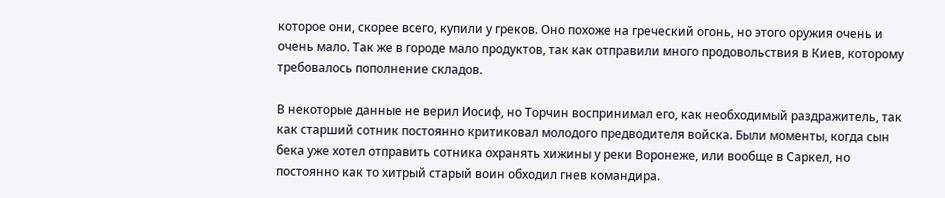которое они, скорее всего, купили у греков. Оно похоже на греческий огонь, но этого оружия очень и очень мало. Так же в городе мало продуктов, так как отправили много продовольствия в Киев, которому требовалось пополнение складов.

В некоторые данные не верил Иосиф, но Торчин воспринимал его, как необходимый раздражитель, так как старший сотник постоянно критиковал молодого предводителя войска. Были моменты, когда сын бека уже хотел отправить сотника охранять хижины у реки Воронеже, или вообще в Саркел, но постоянно как то хитрый старый воин обходил гнев командира.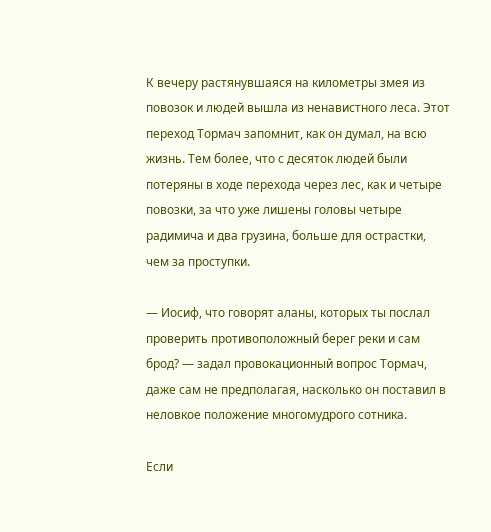К вечеру растянувшаяся на километры змея из повозок и людей вышла из ненавистного леса. Этот переход Тормач запомнит, как он думал, на всю жизнь. Тем более, что с десяток людей были потеряны в ходе перехода через лес, как и четыре повозки, за что уже лишены головы четыре радимича и два грузина, больше для острастки, чем за проступки.

— Иосиф, что говорят аланы, которых ты послал проверить противоположный берег реки и сам брод? — задал провокационный вопрос Тормач, даже сам не предполагая, насколько он поставил в неловкое положение многомудрого сотника.

Если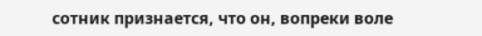сотник признается, что он, вопреки воле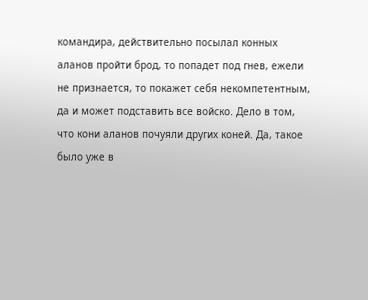командира, действительно посылал конных аланов пройти брод, то попадет под гнев, ежели не признается, то покажет себя некомпетентным, да и может подставить все войско. Дело в том, что кони аланов почуяли других коней. Да, такое было уже в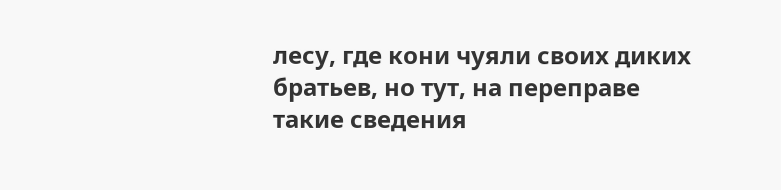лесу, где кони чуяли своих диких братьев, но тут, на переправе такие сведения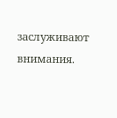заслуживают внимания.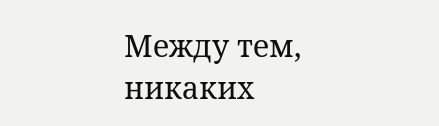Между тем, никаких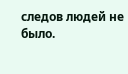следов людей не было.